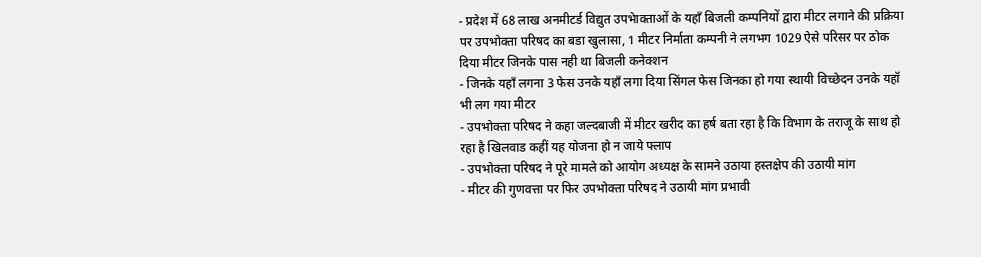- प्रदेश में 68 लाख अनमीटर्ड विद्युत उपभेाक्ताओं के यहॉं बिजली कम्पनियों द्वारा मीटर लगाने की प्रक्रिया पर उपभोक्ता परिषद का बडा खुलासा, 1 मीटर निर्माता कम्पनी ने लगभग 1029 ऐसे परिसर पर ठोक दिया मीटर जिनके पास नही था बिजली कनेक्शन
- जिनके यहॉं लगना 3 फेस उनके यहॉं लगा दिया सिंगल फेस जिनका हो गया स्थायी विच्छेदन उनके यहॉ भी लग गया मीटर
- उपभोक्ता परिषद ने कहा जल्दबाजी में मीटर खरीद का हर्ष बता रहा है कि विभाग के तराजू के साथ हो रहा है खिलवाड कहीं यह योजना हो न जाये फ्लाप
- उपभोक्ता परिषद ने पूरे मामले को आयोग अध्यक्ष के सामने उठाया हस्तक्षेप की उठायी मांग
- मीटर की गुणवत्ता पर फिर उपभोक्ता परिषद ने उठायी मांग प्रभावी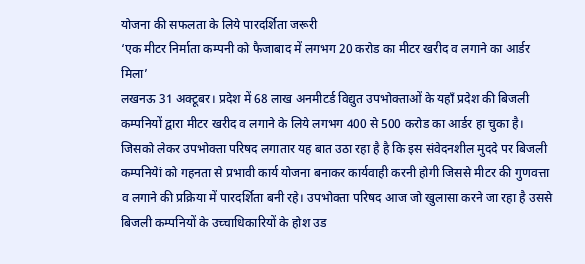योजना की सफलता के लिये पारदर्शिता जरूरी
‘एक मीटर निर्माता कम्पनी को फैजाबाद में लगभग 20 करोड का मीटर खरीद व लगाने का आर्डर मिला’
लखनऊ 31 अक्टूबर। प्रदेश में 68 लाख अनमीटर्ड विद्युत उपभोक्ताओं के यहॉं प्रदेश की बिजली कम्पनियों द्वारा मीटर खरीद व लगाने के लिये लगभग 400 से 500 करोड का आर्डर हा चुका है। जिसको लेकर उपभोक्ता परिषद लगातार यह बात उठा रहा है है कि इस संवेदनशील मुददे पर बिजली कम्पनियेां को गहनता से प्रभावी कार्य योजना बनाकर कार्यवाही करनी होगी जिससे मीटर की गुणवत्ता व लगाने की प्रक्रिया में पारदर्शिता बनी रहे। उपभोक्ता परिषद आज जो खुलासा करने जा रहा है उससे बिजली कम्पनियों के उच्चाधिकारियों के होश उड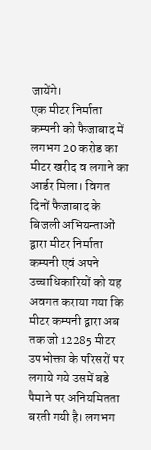जायेंगे।
एक मीटर निर्माता कम्पनी को फैजाबाद में लगभग 20 करोड का मीटर खरीद व लगाने का आर्डर मिला। विगत दिनों फैजाबाद के बिजली अभियन्ताओं द्वारा मीटर निर्माता कम्पनी एवं अपने उच्चाधिकारियों को यह अवगत कराया गया कि मीटर कम्पनी द्वारा अब तक जो 12285 मीटर उपभोक्ता के परिसरों पर लगाये गये उसमें बडे पैमाने पर अनियमितता बरती गयी है। लगभग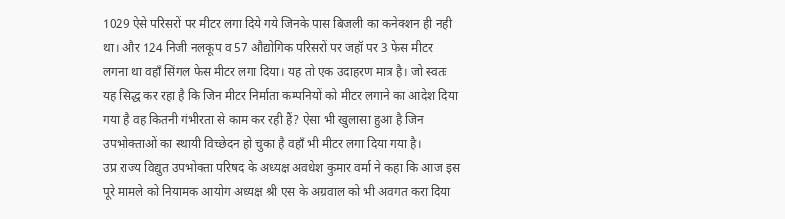1029 ऐसे परिसरों पर मीटर लगा दिये गये जिनके पास बिजली का कनेक्शन ही नही था। और 124 निजी नलकूप व 57 औद्योगिक परिसरों पर जहॉ पर 3 फेस मीटर लगना था वहॉं सिंगल फेस मीटर लगा दिया। यह तो एक उदाहरण मात्र है। जो स्वतः यह सिद्ध कर रहा है कि जिन मीटर निर्माता कम्पनियों को मीटर लगाने का आदेश दिया गया है वह कितनी गंभीरता से काम कर रही हैं? ऐसा भी खुलासा हुआ है जिन उपभोक्ताओं का स्थायी विच्छेदन हो चुका है वहॉं भी मीटर लगा दिया गया है।
उप्र राज्य विद्युत उपभोक्ता परिषद के अध्यक्ष अवधेश कुमार वर्मा ने कहा कि आज इस पूरे मामले को नियामक आयोग अध्यक्ष श्री एस के अग्रवाल को भी अवगत करा दिया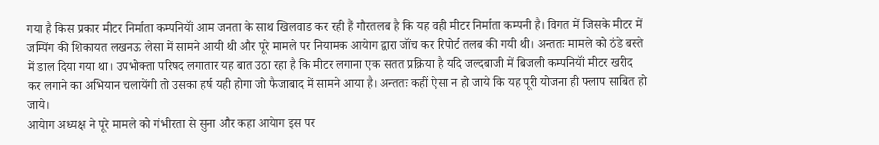गया है किस प्रकार मीटर निर्माता कम्पनियॉं आम जनता के साथ खिलवाड कर रही हैं गौरतलब है कि यह वही मीटर निर्माता कम्पनी है। विगत में जिसके मीटर में जम्पिंग की शिकायत लखनऊ लेसा में सामने आयी थी और पूरे मामले पर नियामक आयेाग द्वारा जॉंच कर रिपोर्ट तलब की गयी थी। अन्ततः मामले को ठंडे बस्ते में डाल दिया गया था। उपभोक्ता परिषद लगातार यह बात उठा रहा है कि मीटर लगाना एक सतत प्रक्रिया है यदि जल्दबाजी में बिजली कम्पनियॉं मीटर खरीद कर लगाने का अभियान चलायेंगी तो उसका हर्ष यही होगा जो फैजाबाद में सामने आया है। अन्ततः कहीं ऐसा न हो जाये कि यह पूरी योजना ही फ्लाप साबित हो जाये।
आयेाग अध्यक्ष ने पूरे मामले को गंभीरता से सुना और कहा आयेाग इस पर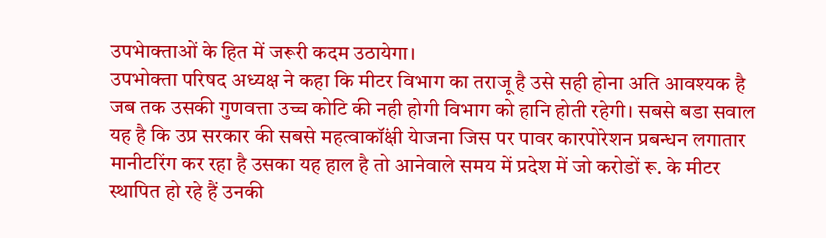उपभेाक्ताओं के हित में जरूरी कदम उठायेगा।
उपभोक्ता परिषद अध्यक्ष ने कहा कि मीटर विभाग का तराजू है उसे सही होना अति आवश्यक है जब तक उसकी गुणवत्ता उच्च कोटि की नही होगी विभाग को हानि होती रहेगी। सबसे बडा सवाल यह है कि उप्र सरकार की सबसे महत्वाकॉंक्षी येाजना जिस पर पावर कारपोरेशन प्रबन्धन लगातार मानीटरिंग कर रहा है उसका यह हाल है तो आनेवाले समय में प्रदेश में जो करोडों रू. के मीटर स्थापित हो रहे हैं उनकी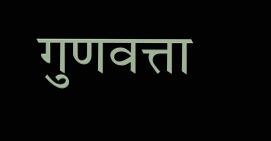गुणवत्ता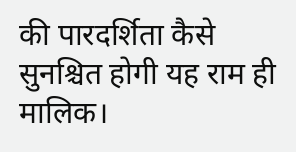की पारदर्शिता कैसे सुनश्चित होगी यह राम ही मालिक।